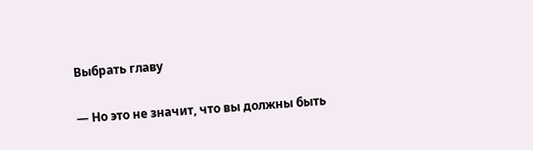Выбрать главу

— Но это не значит, что вы должны быть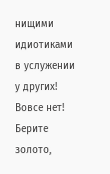нищими идиотиками в услужении у других! Вовсе нет! Берите золото,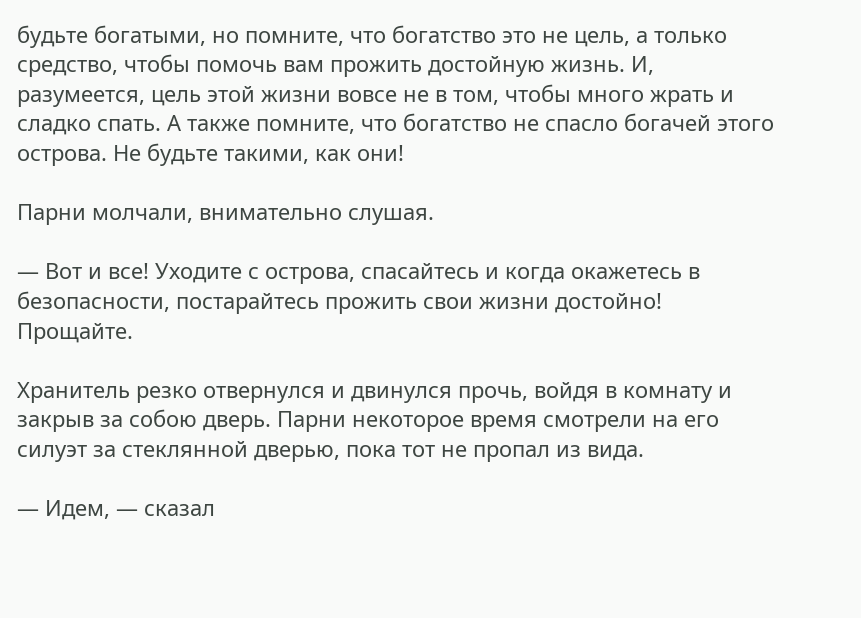будьте богатыми, но помните, что богатство это не цель, а только средство, чтобы помочь вам прожить достойную жизнь. И, разумеется, цель этой жизни вовсе не в том, чтобы много жрать и сладко спать. А также помните, что богатство не спасло богачей этого острова. Не будьте такими, как они!

Парни молчали, внимательно слушая.

— Вот и все! Уходите с острова, спасайтесь и когда окажетесь в безопасности, постарайтесь прожить свои жизни достойно! Прощайте.

Хранитель резко отвернулся и двинулся прочь, войдя в комнату и закрыв за собою дверь. Парни некоторое время смотрели на его силуэт за стеклянной дверью, пока тот не пропал из вида.

— Идем, — сказал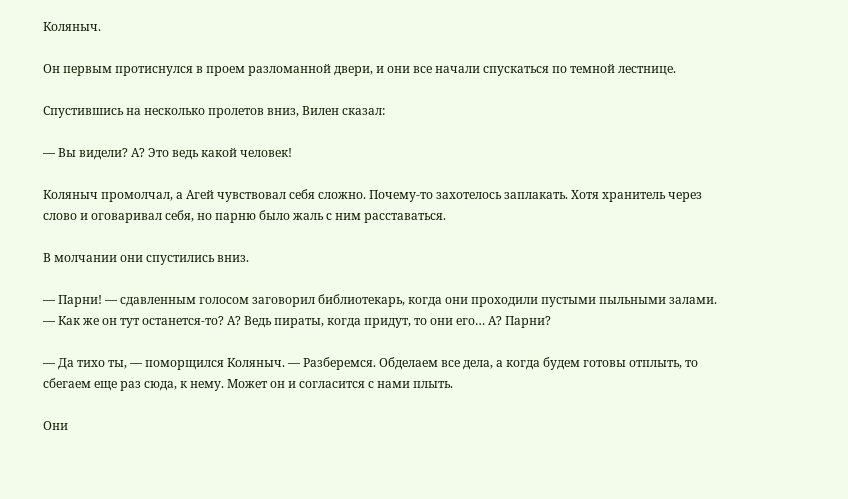Коляныч.

Он первым протиснулся в проем разломанной двери, и они все начали спускаться по темной лестнице.

Спустившись на несколько пролетов вниз, Вилен сказал:

— Вы видели? А? Это ведь какой человек!

Коляныч промолчал, а Агей чувствовал себя сложно. Почему-то захотелось заплакать. Хотя хранитель через слово и оговаривал себя, но парню было жаль с ним расставаться.

В молчании они спустились вниз.

— Парни! — сдавленным голосом заговорил библиотекарь, когда они проходили пустыми пыльными залами. — Как же он тут останется-то? А? Ведь пираты, когда придут, то они его… А? Парни?

— Да тихо ты, — поморщился Коляныч. — Разберемся. Обделаем все дела, а когда будем готовы отплыть, то сбегаем еще раз сюда, к нему. Может он и согласится с нами плыть.

Они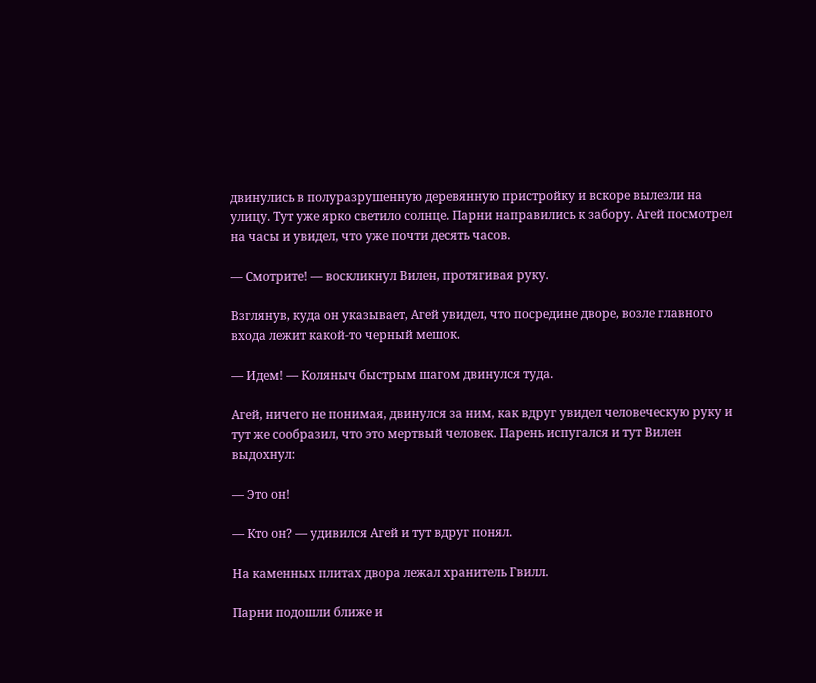двинулись в полуразрушенную деревянную пристройку и вскоре вылезли на улицу. Тут уже ярко светило солнце. Парни направились к забору. Агей посмотрел на часы и увидел, что уже почти десять часов.

— Смотрите! — воскликнул Вилен, протягивая руку.

Взглянув, куда он указывает, Агей увидел, что посредине дворе, возле главного входа лежит какой-то черный мешок.

— Идем! — Коляныч быстрым шагом двинулся туда.

Агей, ничего не понимая, двинулся за ним, как вдруг увидел человеческую руку и тут же сообразил, что это мертвый человек. Парень испугался и тут Вилен выдохнул:

— Это он!

— Кто он? — удивился Агей и тут вдруг понял.

На каменных плитах двора лежал хранитель Гвилл.

Парни подошли ближе и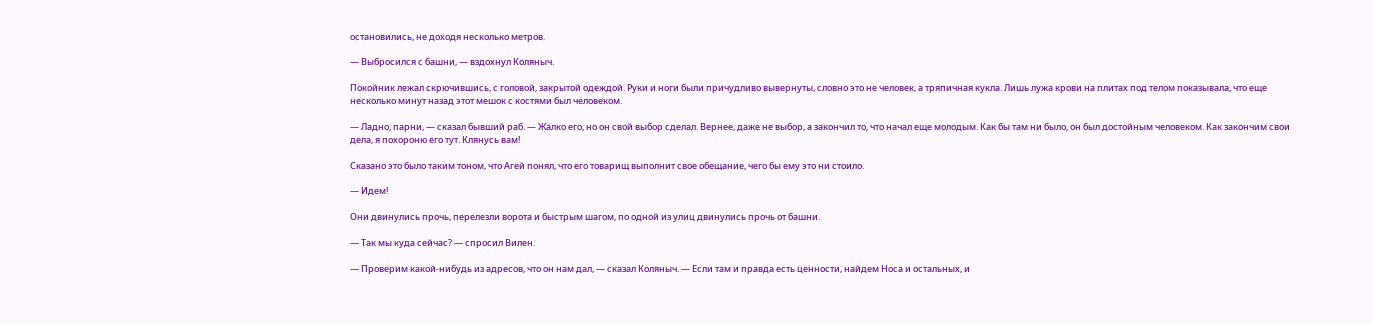остановились, не доходя несколько метров.

— Выбросился с башни, — вздохнул Коляныч.

Покойник лежал скрючившись, с головой, закрытой одеждой. Руки и ноги были причудливо вывернуты, словно это не человек, а тряпичная кукла. Лишь лужа крови на плитах под телом показывала, что еще несколько минут назад этот мешок с костями был человеком.

— Ладно, парни, — сказал бывший раб. — Жалко его, но он свой выбор сделал. Вернее, даже не выбор, а закончил то, что начал еще молодым. Как бы там ни было, он был достойным человеком. Как закончим свои дела, я похороню его тут. Клянусь вам!

Сказано это было таким тоном, что Агей понял, что его товарищ выполнит свое обещание, чего бы ему это ни стоило.

— Идем!

Они двинулись прочь, перелезли ворота и быстрым шагом, по одной из улиц двинулись прочь от башни.

— Так мы куда сейчас? — спросил Вилен.

— Проверим какой-нибудь из адресов, что он нам дал, — сказал Коляныч. — Если там и правда есть ценности, найдем Носа и остальных, и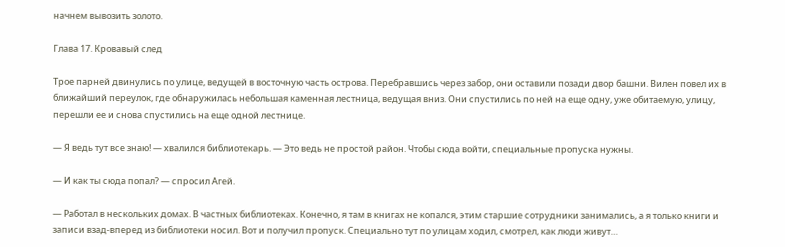начнем вывозить золото.

Глава 17. Кровавый след

Трое парней двинулись по улице, ведущей в восточную часть острова. Перебравшись через забор, они оставили позади двор башни. Вилен повел их в ближайший переулок, где обнаружилась небольшая каменная лестница, ведущая вниз. Они спустились по ней на еще одну, уже обитаемую, улицу, перешли ее и снова спустились на еще одной лестнице.

— Я ведь тут все знаю! — хвалился библиотекарь. — Это ведь не простой район. Чтобы сюда войти, специальные пропуска нужны.

— И как ты сюда попал? — спросил Агей.

— Работал в нескольких домах. В частных библиотеках. Конечно, я там в книгах не копался, этим старшие сотрудники занимались, а я только книги и записи взад-вперед из библиотеки носил. Вот и получил пропуск. Специально тут по улицам ходил, смотрел, как люди живут…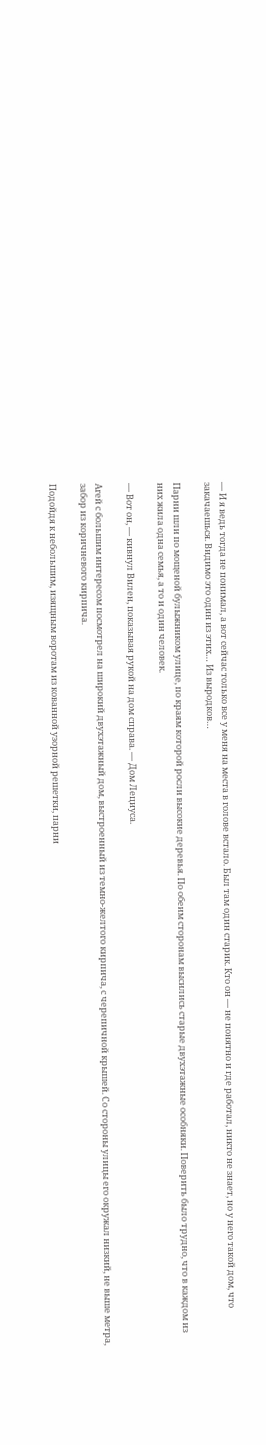— И я ведь тогда не понимал, а вот сейчас только все у меня на места в голове встало. Был там один старик. Кто он — не понятно и где работал, никто не знает, но у него такой дом, что закачаешься. Видимо это один из этих… Из выродков…

Парни шли по мощеной булыжником улице, по краям которой росли высокие деревья. По обеим сторонам высились старые двухэтажные особняки. Поверить было трудно, что в каждом из них жила одна семья, а то и один человек.

— Вот он, — кивнул Вилен, показывая рукой на дом справа. — Дом Лециуса.

Агей с большим интересом посмотрел на широкий двухэтажный дом, выстроенный из темно-желтого кирпича, с черепичной крышей. Со стороны улицы его окружал низкий, не выше метра, забор из коричневого кирпича.

Подойдя к небольшим, изящным воротам из кованной узорной решетки, парни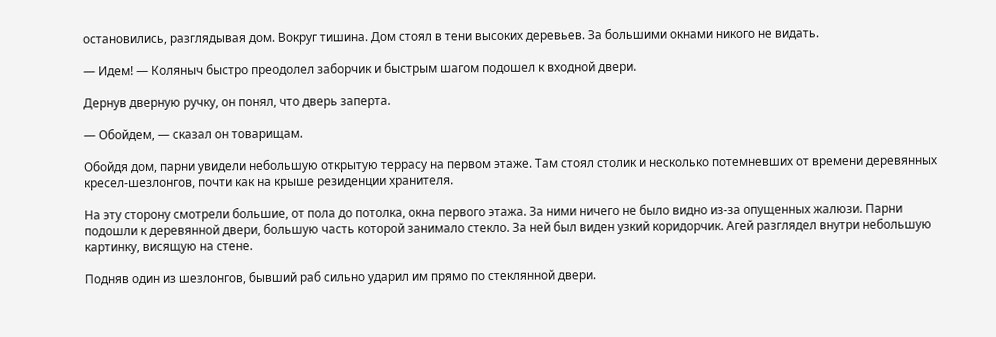остановились, разглядывая дом. Вокруг тишина. Дом стоял в тени высоких деревьев. За большими окнами никого не видать.

— Идем! — Коляныч быстро преодолел заборчик и быстрым шагом подошел к входной двери.

Дернув дверную ручку, он понял, что дверь заперта.

— Обойдем, — сказал он товарищам.

Обойдя дом, парни увидели небольшую открытую террасу на первом этаже. Там стоял столик и несколько потемневших от времени деревянных кресел-шезлонгов, почти как на крыше резиденции хранителя.

На эту сторону смотрели большие, от пола до потолка, окна первого этажа. За ними ничего не было видно из-за опущенных жалюзи. Парни подошли к деревянной двери, большую часть которой занимало стекло. За ней был виден узкий коридорчик. Агей разглядел внутри небольшую картинку, висящую на стене.

Подняв один из шезлонгов, бывший раб сильно ударил им прямо по стеклянной двери.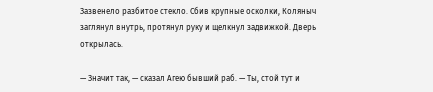Зазвенело разбитое стекло. Сбив крупные осколки, Коляныч заглянул внутрь, протянул руку и щелкнул задвижкой. Дверь открылась.

— Значит так, — сказал Агею бывший раб. — Ты, стой тут и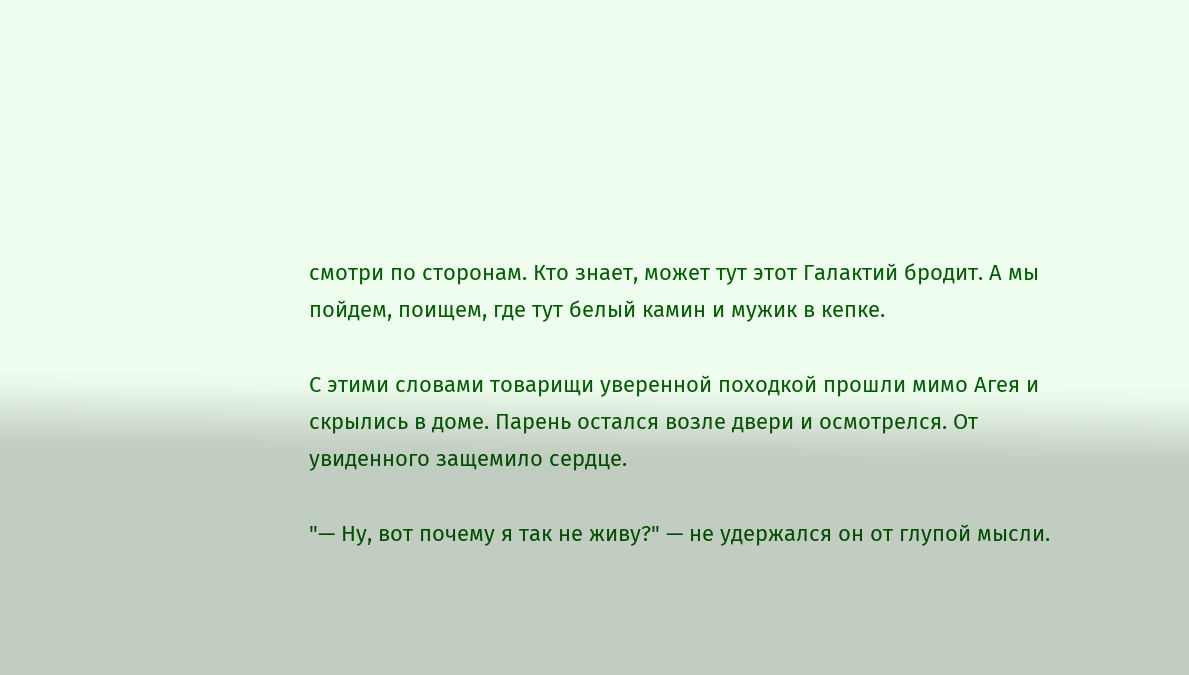смотри по сторонам. Кто знает, может тут этот Галактий бродит. А мы пойдем, поищем, где тут белый камин и мужик в кепке.

С этими словами товарищи уверенной походкой прошли мимо Агея и скрылись в доме. Парень остался возле двери и осмотрелся. От увиденного защемило сердце.

"— Ну, вот почему я так не живу?" — не удержался он от глупой мысли.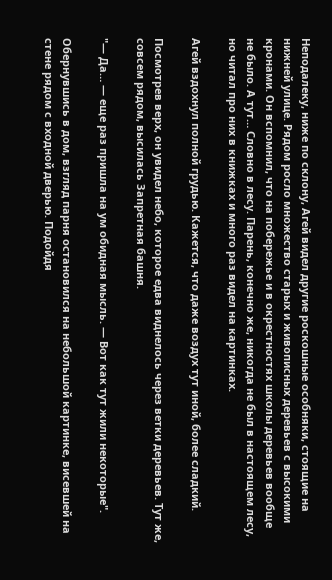Неподалеку, ниже по склону, Агей видел другие роскошные особняки, стоящие на нижней улице. Рядом росло множество старых и живописных деревьев с высокими кронами. Он вспомнил, что на побережье и в окрестностях школы деревьев вообще не было. А тут… Словно в лесу. Парень, конечно же, никогда не был в настоящем лесу, но читал про них в книжках и много раз видел на картинках.

Агей вздохнул полной грудью. Кажется, что даже воздух тут иной, более сладкий.

Посмотрев верх, он увидел небо, которое едва виднелось через ветки деревьев. Тут же, совсем рядом, высилась Запретная башня.

"— Да… — еще раз пришла на ум обидная мысль. — Вот как тут жили некоторые".

Обернувшись в дом, взгляд парня остановился на небольшой картинке, висевшей на стене рядом с входной дверью. Подойдя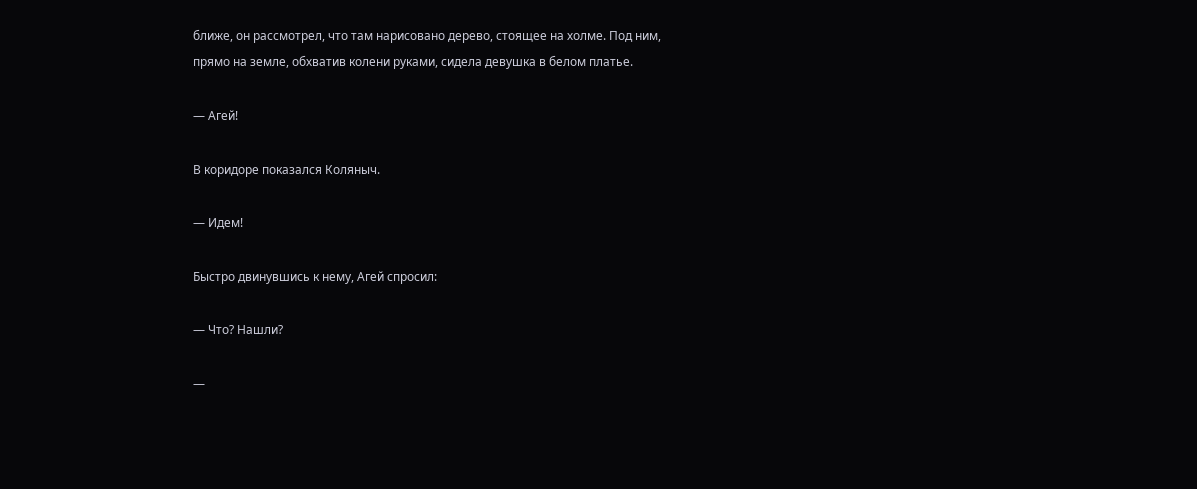ближе, он рассмотрел, что там нарисовано дерево, стоящее на холме. Под ним, прямо на земле, обхватив колени руками, сидела девушка в белом платье.

— Агей!

В коридоре показался Коляныч.

— Идем!

Быстро двинувшись к нему, Агей спросил:

— Что? Нашли?

—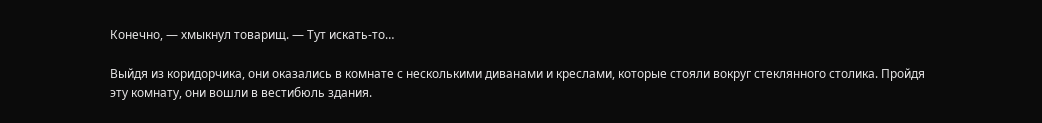Конечно, — хмыкнул товарищ. — Тут искать-то…

Выйдя из коридорчика, они оказались в комнате с несколькими диванами и креслами, которые стояли вокруг стеклянного столика. Пройдя эту комнату, они вошли в вестибюль здания.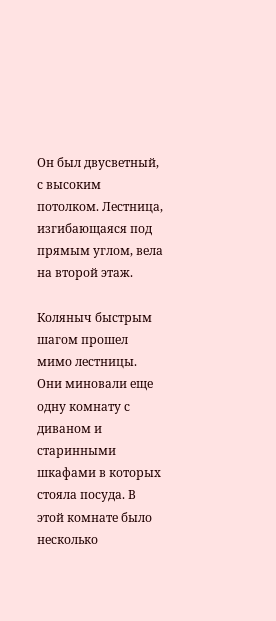Он был двусветный, с высоким потолком. Лестница, изгибающаяся под прямым углом, вела на второй этаж.

Коляныч быстрым шагом прошел мимо лестницы. Они миновали еще одну комнату с диваном и старинными шкафами в которых стояла посуда. В этой комнате было несколько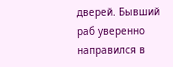дверей. Бывший раб уверенно направился в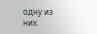одну из них.